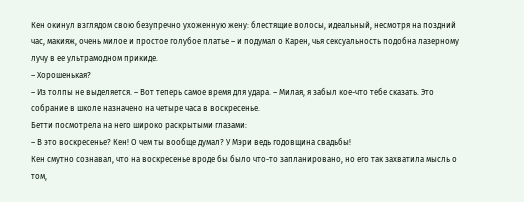Кен окинул взглядом свою безупречно ухоженную жену: блестящие волосы, идеальный, несмотря на поздний час, макияж, очень милое и простое голубое платье – и подумал о Карен, чья сексуальность подобна лазерному лучу в ее ультрамодном прикиде.
– Хорошенькая?
– Из толпы не выделяется. – Вот теперь самое время для удара. – Милая, я забыл кое-что тебе сказать. Это собрание в школе назначено на четыре часа в воскресенье.
Бетти посмотрела на него широко раскрытыми глазами:
– В это воскресенье? Кен! О чем ты вообще думал? У Мэри ведь годовщина свадьбы!
Кен смутно сознавал, что на воскресенье вроде бы было что-то запланировано, но его так захватила мысль о том,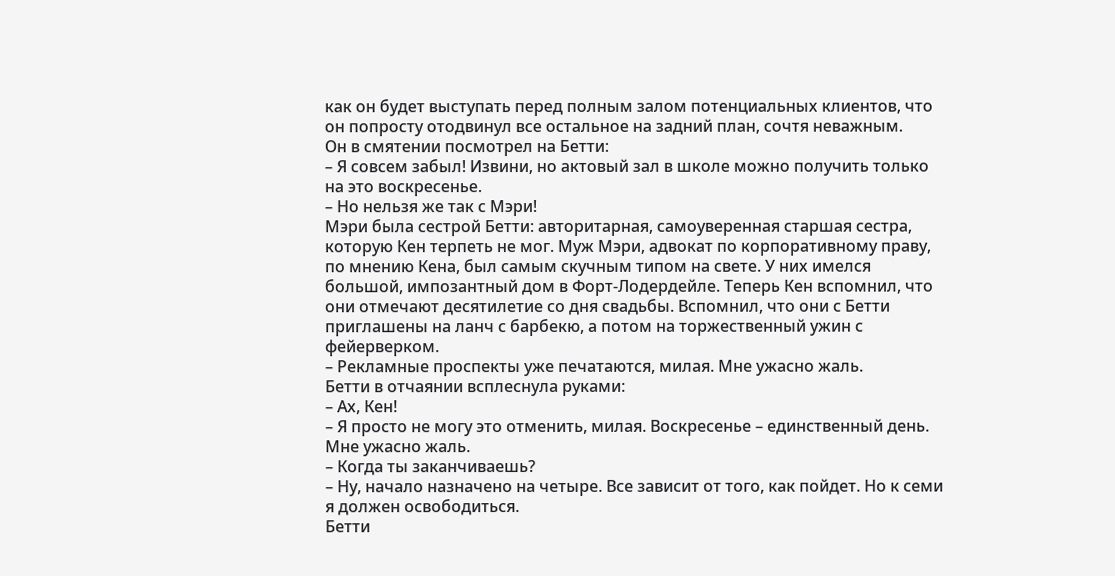как он будет выступать перед полным залом потенциальных клиентов, что он попросту отодвинул все остальное на задний план, сочтя неважным.
Он в смятении посмотрел на Бетти:
– Я совсем забыл! Извини, но актовый зал в школе можно получить только на это воскресенье.
– Но нельзя же так с Мэри!
Мэри была сестрой Бетти: авторитарная, самоуверенная старшая сестра, которую Кен терпеть не мог. Муж Мэри, адвокат по корпоративному праву, по мнению Кена, был самым скучным типом на свете. У них имелся большой, импозантный дом в Форт-Лодердейле. Теперь Кен вспомнил, что они отмечают десятилетие со дня свадьбы. Вспомнил, что они с Бетти приглашены на ланч с барбекю, а потом на торжественный ужин с фейерверком.
– Рекламные проспекты уже печатаются, милая. Мне ужасно жаль.
Бетти в отчаянии всплеснула руками:
– Ах, Кен!
– Я просто не могу это отменить, милая. Воскресенье – единственный день. Мне ужасно жаль.
– Когда ты заканчиваешь?
– Ну, начало назначено на четыре. Все зависит от того, как пойдет. Но к семи я должен освободиться.
Бетти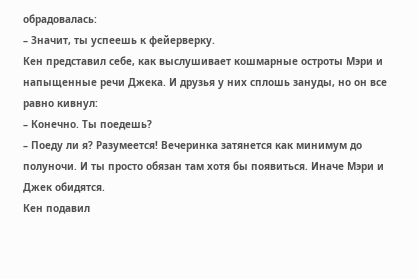обрадовалась:
– Значит, ты успеешь к фейерверку.
Кен представил себе, как выслушивает кошмарные остроты Мэри и напыщенные речи Джека. И друзья у них сплошь зануды, но он все равно кивнул:
– Конечно. Ты поедешь?
– Поеду ли я? Разумеется! Вечеринка затянется как минимум до полуночи. И ты просто обязан там хотя бы появиться. Иначе Мэри и Джек обидятся.
Кен подавил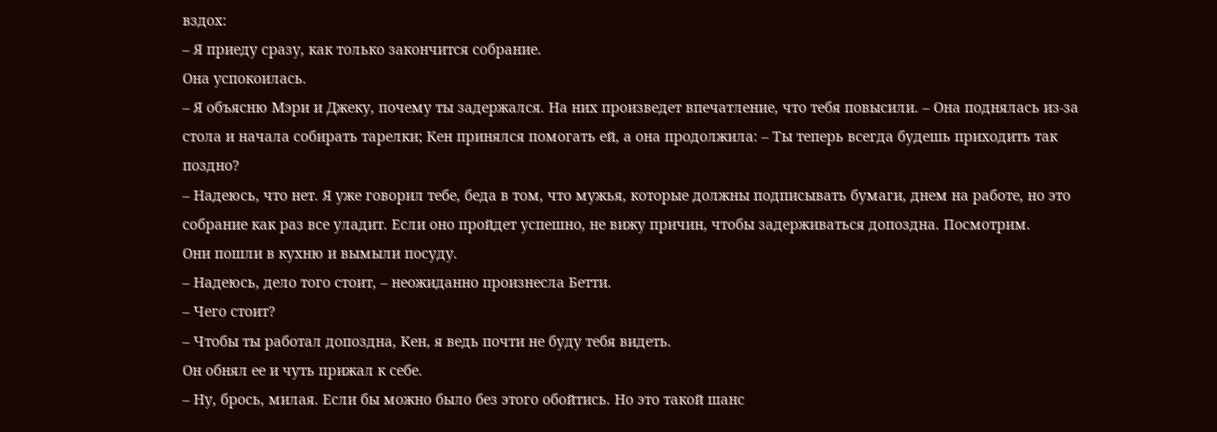вздох:
– Я приеду сразу, как только закончится собрание.
Она успокоилась.
– Я объясню Мэри и Джеку, почему ты задержался. На них произведет впечатление, что тебя повысили. – Она поднялась из-за стола и начала собирать тарелки; Кен принялся помогать ей, а она продолжила: – Ты теперь всегда будешь приходить так поздно?
– Надеюсь, что нет. Я уже говорил тебе, беда в том, что мужья, которые должны подписывать бумаги, днем на работе, но это собрание как раз все уладит. Если оно пройдет успешно, не вижу причин, чтобы задерживаться допоздна. Посмотрим.
Они пошли в кухню и вымыли посуду.
– Надеюсь, дело того стоит, – неожиданно произнесла Бетти.
– Чего стоит?
– Чтобы ты работал допоздна, Кен, я ведь почти не буду тебя видеть.
Он обнял ее и чуть прижал к себе.
– Ну, брось, милая. Если бы можно было без этого обойтись. Но это такой шанс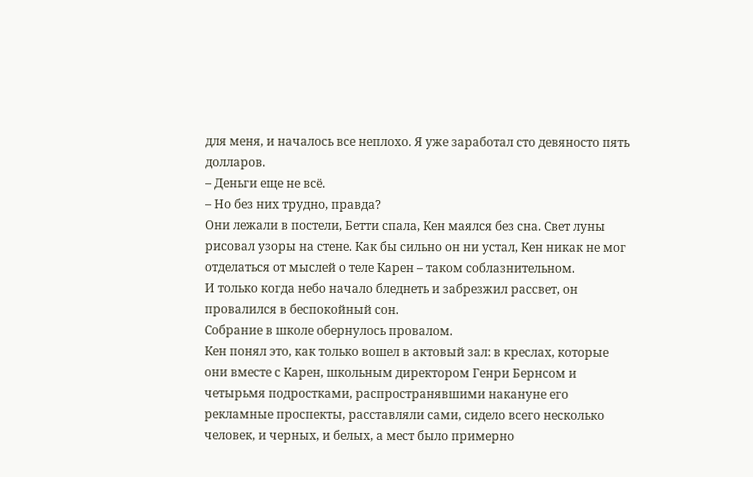для меня, и началось все неплохо. Я уже заработал сто девяносто пять долларов.
– Деньги еще не всё.
– Но без них трудно, правда?
Они лежали в постели, Бетти спала, Кен маялся без сна. Свет луны рисовал узоры на стене. Как бы сильно он ни устал, Кен никак не мог отделаться от мыслей о теле Карен – таком соблазнительном.
И только когда небо начало бледнеть и забрезжил рассвет, он провалился в беспокойный сон.
Собрание в школе обернулось провалом.
Кен понял это, как только вошел в актовый зал: в креслах, которые они вместе с Карен, школьным директором Генри Бернсом и четырьмя подростками, распространявшими накануне его рекламные проспекты, расставляли сами, сидело всего несколько человек, и черных, и белых, а мест было примерно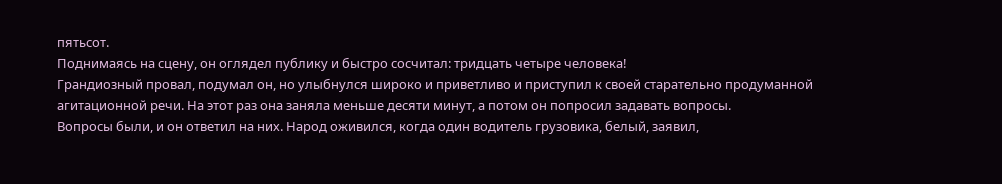пятьсот.
Поднимаясь на сцену, он оглядел публику и быстро сосчитал: тридцать четыре человека!
Грандиозный провал, подумал он, но улыбнулся широко и приветливо и приступил к своей старательно продуманной агитационной речи. На этот раз она заняла меньше десяти минут, а потом он попросил задавать вопросы.
Вопросы были, и он ответил на них. Народ оживился, когда один водитель грузовика, белый, заявил,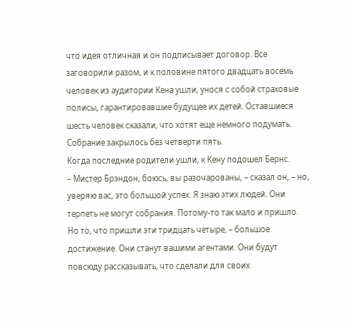что идея отличная и он подписывает договор. Все заговорили разом, и к половине пятого двадцать восемь человек из аудитории Кена ушли, унося с собой страховые полисы, гарантировавшие будущее их детей. Оставшиеся шесть человек сказали, что хотят еще немного подумать.
Собрание закрылось без четверти пять.
Когда последние родители ушли, к Кену подошел Бернс.
– Мистер Брэндон, боюсь, вы разочарованы, – сказал он, – но, уверяю вас, это большой успех. Я знаю этих людей. Они терпеть не могут собрания. Потому-то так мало и пришло. Но то, что пришли эти тридцать четыре, – большое достижение. Они станут вашими агентами. Они будут повсюду рассказывать, что сделали для своих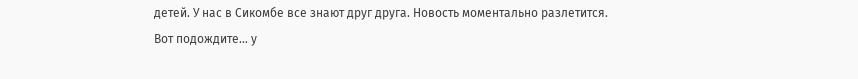детей. У нас в Сикомбе все знают друг друга. Новость моментально разлетится. Вот подождите… у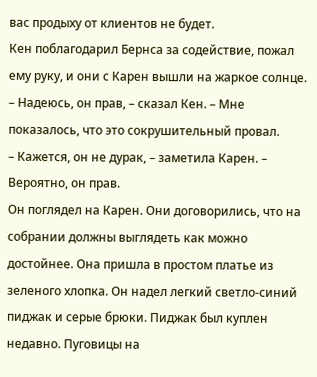вас продыху от клиентов не будет.
Кен поблагодарил Бернса за содействие, пожал ему руку, и они с Карен вышли на жаркое солнце.
– Надеюсь, он прав, – сказал Кен. – Мне показалось, что это сокрушительный провал.
– Кажется, он не дурак, – заметила Карен. – Вероятно, он прав.
Он поглядел на Карен. Они договорились, что на собрании должны выглядеть как можно достойнее. Она пришла в простом платье из зеленого хлопка. Он надел легкий светло-синий пиджак и серые брюки. Пиджак был куплен недавно. Пуговицы на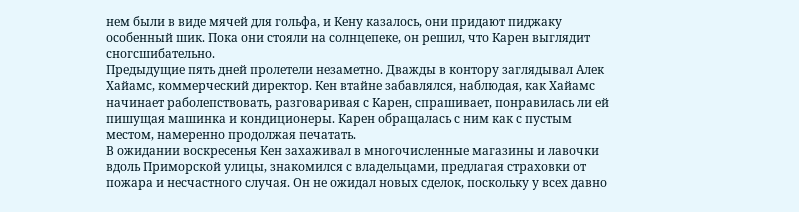нем были в виде мячей для гольфа, и Кену казалось, они придают пиджаку особенный шик. Пока они стояли на солнцепеке, он решил, что Карен выглядит сногсшибательно.
Предыдущие пять дней пролетели незаметно. Дважды в контору заглядывал Алек Хайамс, коммерческий директор. Кен втайне забавлялся, наблюдая, как Хайамс начинает раболепствовать, разговаривая с Карен, спрашивает, понравилась ли ей пишущая машинка и кондиционеры. Карен обращалась с ним как с пустым местом, намеренно продолжая печатать.
В ожидании воскресенья Кен захаживал в многочисленные магазины и лавочки вдоль Приморской улицы, знакомился с владельцами, предлагая страховки от пожара и несчастного случая. Он не ожидал новых сделок, поскольку у всех давно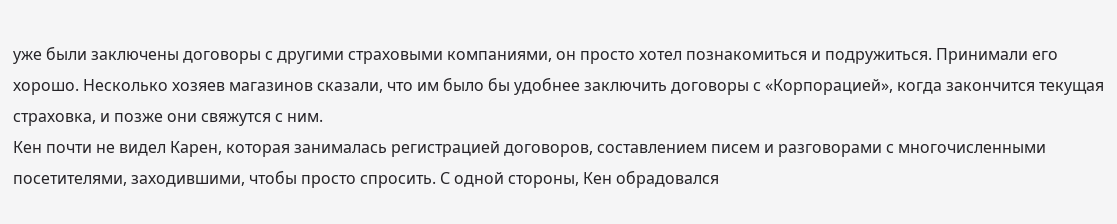уже были заключены договоры с другими страховыми компаниями, он просто хотел познакомиться и подружиться. Принимали его хорошо. Несколько хозяев магазинов сказали, что им было бы удобнее заключить договоры с «Корпорацией», когда закончится текущая страховка, и позже они свяжутся с ним.
Кен почти не видел Карен, которая занималась регистрацией договоров, составлением писем и разговорами с многочисленными посетителями, заходившими, чтобы просто спросить. С одной стороны, Кен обрадовался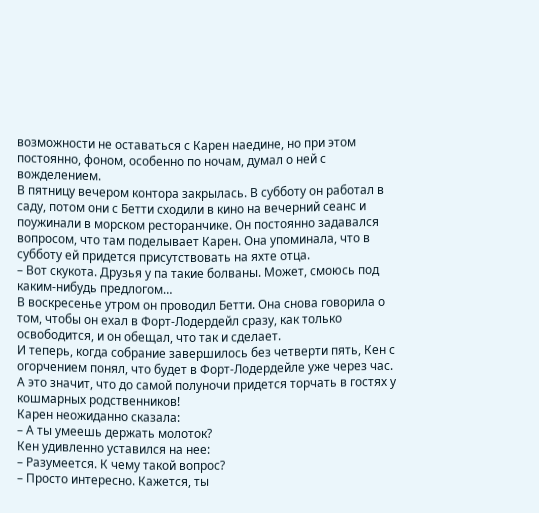возможности не оставаться с Карен наедине, но при этом постоянно, фоном, особенно по ночам, думал о ней с вожделением.
В пятницу вечером контора закрылась. В субботу он работал в саду, потом они с Бетти сходили в кино на вечерний сеанс и поужинали в морском ресторанчике. Он постоянно задавался вопросом, что там поделывает Карен. Она упоминала, что в субботу ей придется присутствовать на яхте отца.
– Вот скукота. Друзья у па такие болваны. Может, смоюсь под каким-нибудь предлогом…
В воскресенье утром он проводил Бетти. Она снова говорила о том, чтобы он ехал в Форт-Лодердейл сразу, как только освободится, и он обещал, что так и сделает.
И теперь, когда собрание завершилось без четверти пять, Кен с огорчением понял, что будет в Форт-Лодердейле уже через час.
А это значит, что до самой полуночи придется торчать в гостях у кошмарных родственников!
Карен неожиданно сказала:
– А ты умеешь держать молоток?
Кен удивленно уставился на нее:
– Разумеется. К чему такой вопрос?
– Просто интересно. Кажется, ты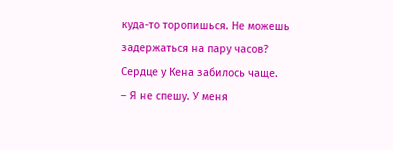куда-то торопишься. Не можешь задержаться на пару часов?
Сердце у Кена забилось чаще.
– Я не спешу. У меня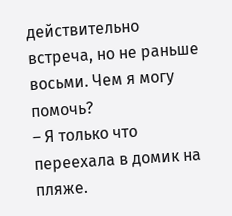действительно встреча, но не раньше восьми. Чем я могу помочь?
– Я только что переехала в домик на пляже.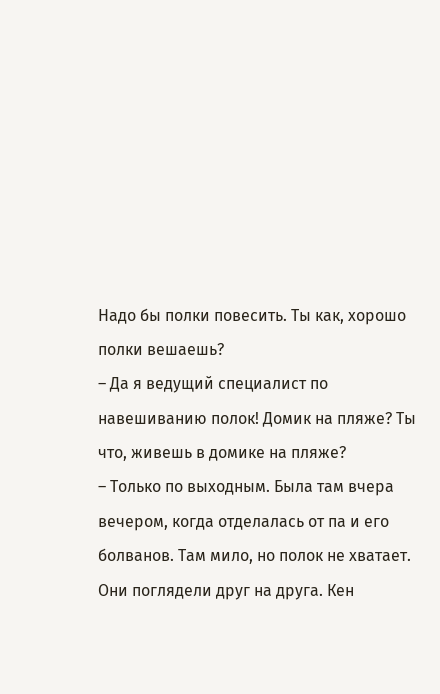Надо бы полки повесить. Ты как, хорошо полки вешаешь?
– Да я ведущий специалист по навешиванию полок! Домик на пляже? Ты что, живешь в домике на пляже?
– Только по выходным. Была там вчера вечером, когда отделалась от па и его болванов. Там мило, но полок не хватает.
Они поглядели друг на друга. Кен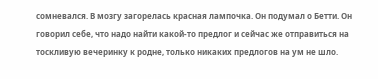сомневался. В мозгу загорелась красная лампочка. Он подумал о Бетти. Он говорил себе, что надо найти какой-то предлог и сейчас же отправиться на тоскливую вечеринку к родне, только никаких предлогов на ум не шло.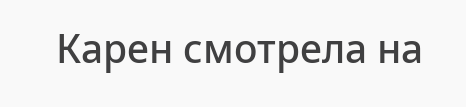Карен смотрела на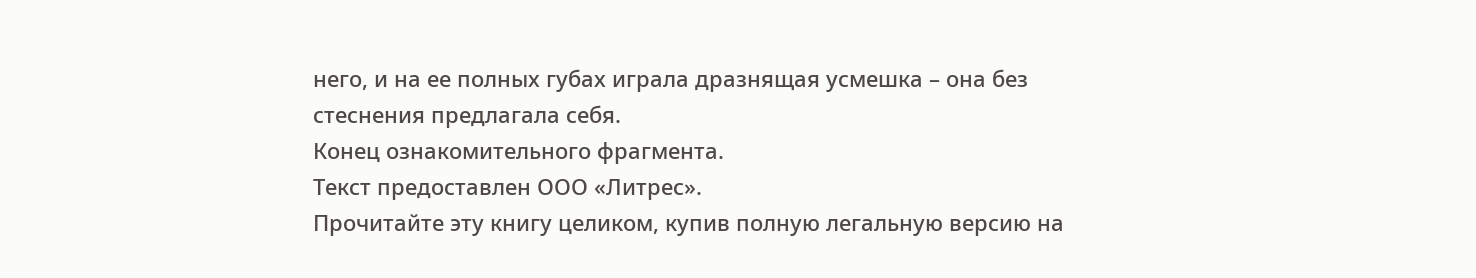него, и на ее полных губах играла дразнящая усмешка – она без стеснения предлагала себя.
Конец ознакомительного фрагмента.
Текст предоставлен ООО «Литрес».
Прочитайте эту книгу целиком, купив полную легальную версию на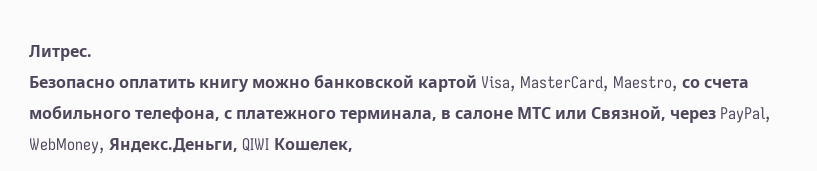Литрес.
Безопасно оплатить книгу можно банковской картой Visa, MasterCard, Maestro, со счета мобильного телефона, с платежного терминала, в салоне МТС или Связной, через PayPal, WebMoney, Яндекс.Деньги, QIWI Кошелек,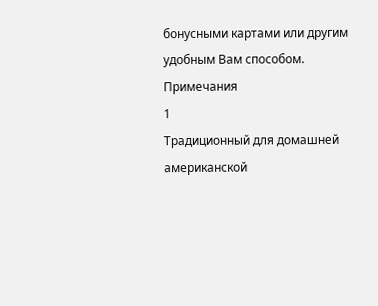бонусными картами или другим удобным Вам способом.
Примечания
1
Традиционный для домашней американской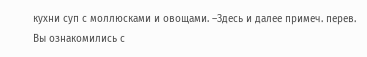кухни суп с моллюсками и овощами. –Здесь и далее примеч. перев.
Вы ознакомились с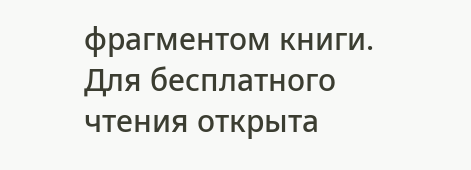фрагментом книги.
Для бесплатного чтения открыта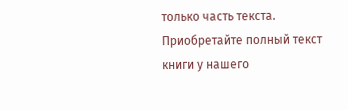только часть текста.
Приобретайте полный текст книги у нашего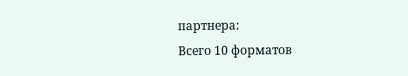партнера:
Всего 10 форматов